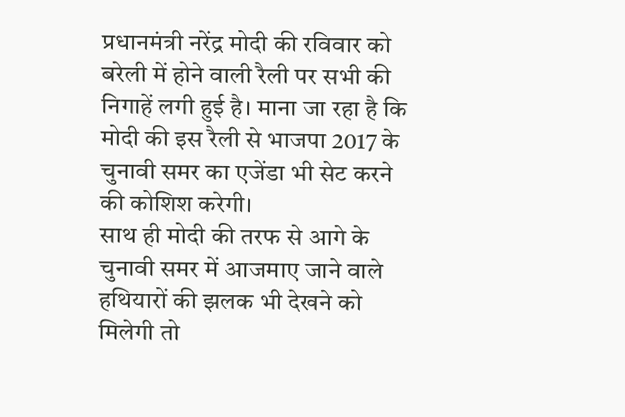प्रधानमंत्री नरेंद्र मोदी की रविवार को बरेली में होने वाली रैली पर सभी की निगाहें लगी हुई है। माना जा रहा है कि मोदी की इस रैली से भाजपा 2017 के चुनावी समर का एजेंडा भी सेट करने की कोशिश करेगी।
साथ ही मोदी की तरफ से आगे के चुनावी समर में आजमाए जाने वाले हथियारों की झलक भी देखने को मिलेगी तो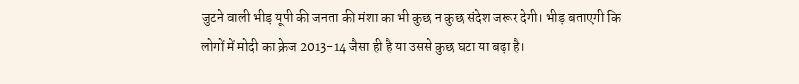जुटने वाली भीड़ यूपी की जनता की मंशा का भी कुछ न कुछ संदेश जरूर देगी। भीड़ बताएगी कि लोगों में मोदी का क्रेज 2013-14 जैसा ही है या उससे कुछ घटा या बढ़ा है।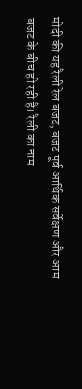मोदी की यह रैली रेल बजट, बजट पूर्व आर्थिक सर्वेक्षण और आम बजट के बीच हो रही है। रैली का नाम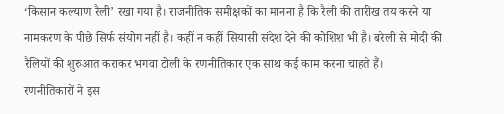‘किसान कल्याण रैली’ रखा गया है। राजनीतिक समीक्षकों का मानना है कि रैली की तारीख तय करने या नामकरण के पीछे सिर्फ संयोग नहीं है। कहीं न कहीं सियासी संदेश देने की कोशिश भी है। बरेली से मोदी की रैलियों की शुरुआत कराकर भगवा टोली के रणनीतिकार एक साथ कई काम करना चाहते हैं।
रणनीतिकारों ने इस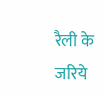रैली के जरिये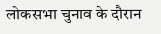लोकसभा चुनाव के दौरान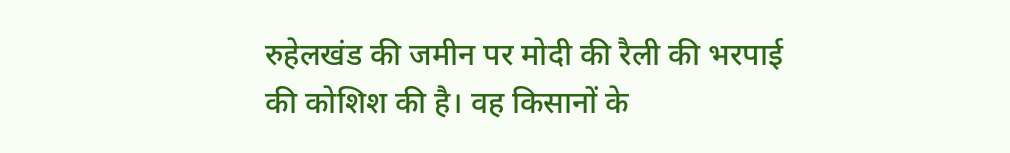रुहेलखंड की जमीन पर मोदी की रैली की भरपाई की कोशिश की है। वह किसानों के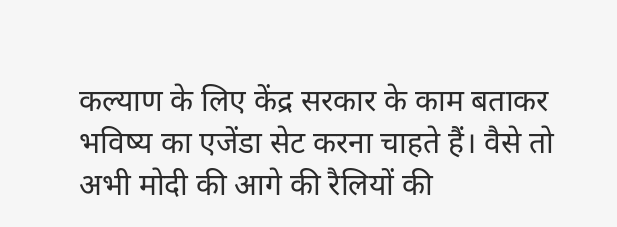कल्याण के लिए केंद्र सरकार के काम बताकर भविष्य का एजेंडा सेट करना चाहते हैं। वैसे तो अभी मोदी की आगे की रैलियों की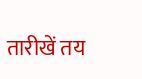तारीखें तय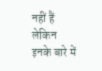नहीं हैं लेकिन इनके बारे में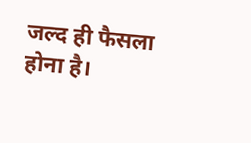जल्द ही फैसला होना है।